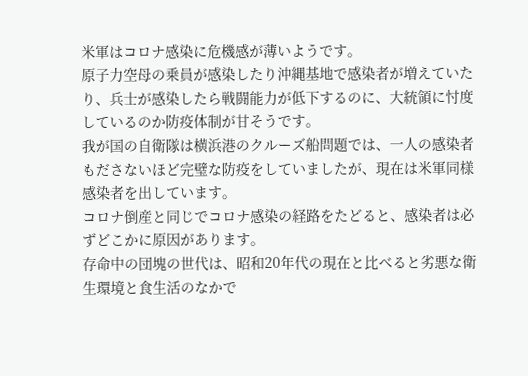米軍はコロナ感染に危機感が薄いようです。
原子力空母の乗員が感染したり沖縄基地で感染者が増えていたり、兵士が感染したら戦闘能力が低下するのに、大統領に忖度しているのか防疫体制が甘そうです。
我が国の自衛隊は横浜港のクルーズ船問題では、一人の感染者もださないほど完璧な防疫をしていましたが、現在は米軍同様感染者を出しています。
コロナ倒産と同じでコロナ感染の経路をたどると、感染者は必ずどこかに原因があります。
存命中の団塊の世代は、昭和20年代の現在と比べると劣悪な衛生環境と食生活のなかで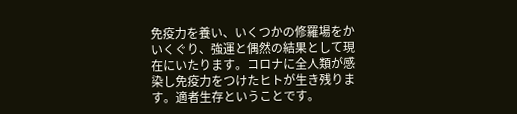免疫力を養い、いくつかの修羅場をかいくぐり、強運と偶然の結果として現在にいたります。コロナに全人類が感染し免疫力をつけたヒトが生き残ります。適者生存ということです。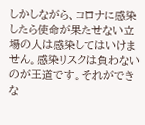しかしながら、コロナに感染したら使命が果たせない立場の人は感染してはいけません。感染リスクは負わないのが王道です。それができな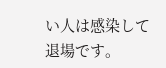い人は感染して退場です。